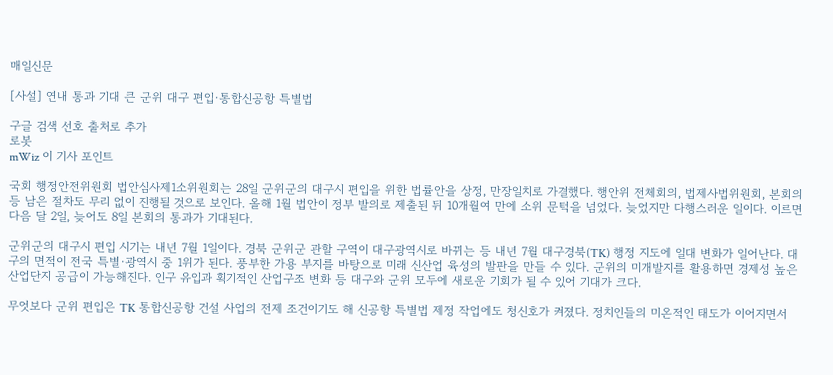매일신문

[사설] 연내 통과 기대 큰 군위 대구 편입·통합신공항 특별법

구글 검색 선호 출처로 추가
로봇
mWiz 이 기사 포인트

국회 행정안전위원회 법안심사제1소위원회는 28일 군위군의 대구시 편입을 위한 법률안을 상정, 만장일치로 가결했다. 행안위 전체회의, 법제사법위원회, 본회의 등 남은 절차도 무리 없이 진행될 것으로 보인다. 올해 1월 법안이 정부 발의로 제출된 뒤 10개월여 만에 소위 문턱을 넘었다. 늦었지만 다행스러운 일이다. 이르면 다음 달 2일, 늦어도 8일 본회의 통과가 기대된다.

군위군의 대구시 편입 시기는 내년 7월 1일이다. 경북 군위군 관할 구역이 대구광역시로 바뀌는 등 내년 7월 대구경북(TK) 행정 지도에 일대 변화가 일어난다. 대구의 면적이 전국 특별·광역시 중 1위가 된다. 풍부한 가용 부지를 바탕으로 미래 신산업 육성의 발판을 만들 수 있다. 군위의 미개발지를 활용하면 경제성 높은 산업단지 공급이 가능해진다. 인구 유입과 획기적인 산업구조 변화 등 대구와 군위 모두에 새로운 기회가 될 수 있어 기대가 크다.

무엇보다 군위 편입은 TK 통합신공항 건설 사업의 전제 조건이기도 해 신공항 특별법 제정 작업에도 청신호가 켜졌다. 정치인들의 미온적인 태도가 이어지면서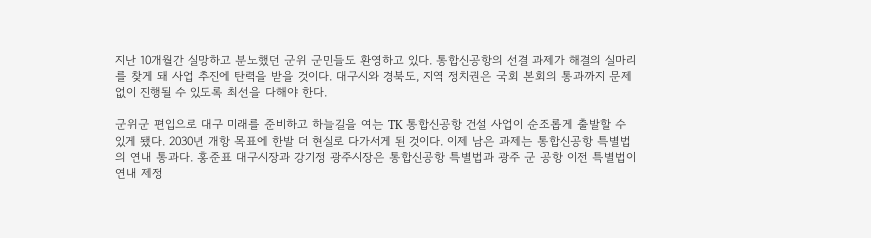지난 10개월간 실망하고 분노했던 군위 군민들도 환영하고 있다. 통합신공항의 선결 과제가 해결의 실마리를 찾게 돼 사업 추진에 탄력을 받을 것이다. 대구시와 경북도, 지역 정치권은 국회 본회의 통과까지 문제없이 진행될 수 있도록 최선을 다해야 한다.

군위군 편입으로 대구 미래를 준비하고 하늘길을 여는 TK 통합신공항 건설 사업이 순조롭게 출발할 수 있게 됐다. 2030년 개항 목표에 한발 더 현실로 다가서게 된 것이다. 이제 남은 과제는 통합신공항 특별법의 연내 통과다. 홍준표 대구시장과 강기정 광주시장은 통합신공항 특별법과 광주 군 공항 이전 특별법이 연내 제정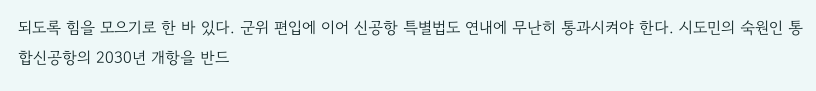되도록 힘을 모으기로 한 바 있다. 군위 편입에 이어 신공항 특별법도 연내에 무난히 통과시켜야 한다. 시도민의 숙원인 통합신공항의 2030년 개항을 반드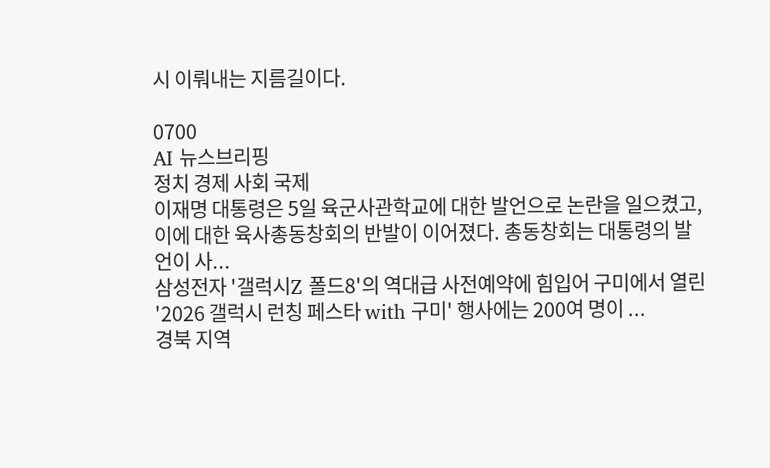시 이뤄내는 지름길이다.

0700
AI 뉴스브리핑
정치 경제 사회 국제
이재명 대통령은 5일 육군사관학교에 대한 발언으로 논란을 일으켰고, 이에 대한 육사총동창회의 반발이 이어졌다. 총동창회는 대통령의 발언이 사...
삼성전자 '갤럭시Z 폴드8'의 역대급 사전예약에 힘입어 구미에서 열린 '2026 갤럭시 런칭 페스타 with 구미' 행사에는 200여 명이 ...
경북 지역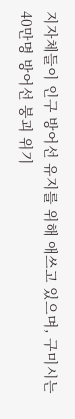지자체들이 인구 방어선 유지를 위해 애쓰고 있으며, 구미시는 40만명 방어선 붕괴 위기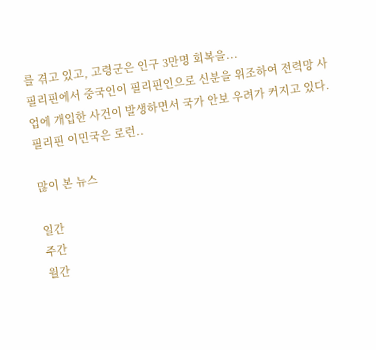를 겪고 있고, 고령군은 인구 3만명 회복을...
필리핀에서 중국인이 필리핀인으로 신분을 위조하여 전력망 사업에 개입한 사건이 발생하면서 국가 안보 우려가 커지고 있다. 필리핀 이민국은 로런..

많이 본 뉴스

일간
주간
월간